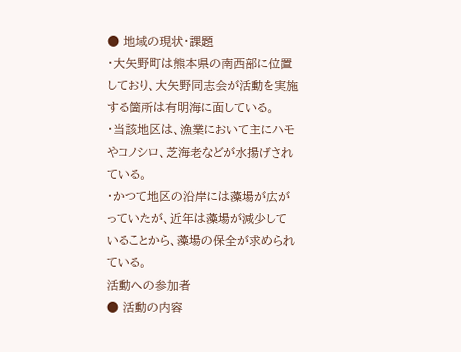● 地域の現状・課題
・大矢野町は熊本県の南西部に位置しており、大矢野同志会が活動を実施する箇所は有明海に面している。
・当該地区は、漁業において主にハモやコノシロ、芝海老などが水揚げされている。
・かつて地区の沿岸には藻場が広がっていたが、近年は藻場が減少していることから、藻場の保全が求められている。
活動への参加者
● 活動の内容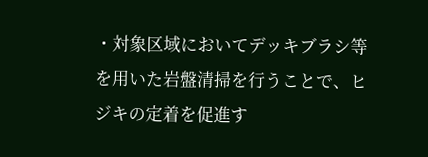・対象区域においてデッキブラシ等を用いた岩盤清掃を行うことで、ヒジキの定着を促進す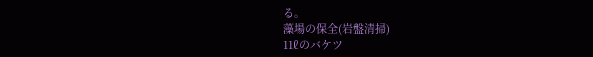る。
藻場の保全(岩盤清掃)
11ℓのバケツ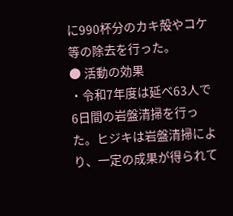に990杯分のカキ殻やコケ等の除去を行った。
● 活動の効果
・令和7年度は延べ63人で6日間の岩盤清掃を行った。ヒジキは岩盤清掃により、一定の成果が得られて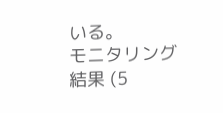いる。
モニタリング結果 (5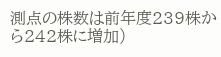測点の株数は前年度239株から242株に増加)